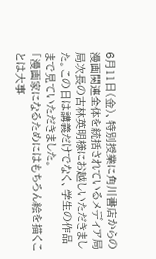6月11日(金)、特別授業に角川書店からの漫画関連全体を統括されているメディア局 局次長の古林英明様にお越しいただきました。この日は講義だけでなく、学生の作品まで見ていただきました。
「漫画家になるためにはもちろん絵を描くことは大事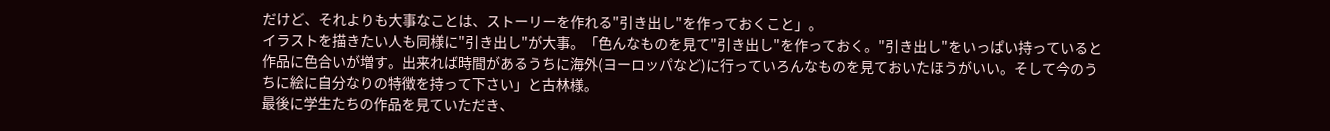だけど、それよりも大事なことは、ストーリーを作れる"引き出し"を作っておくこと」。
イラストを描きたい人も同様に"引き出し"が大事。「色んなものを見て"引き出し"を作っておく。"引き出し"をいっぱい持っていると作品に色合いが増す。出来れば時間があるうちに海外(ヨーロッパなど)に行っていろんなものを見ておいたほうがいい。そして今のうちに絵に自分なりの特徴を持って下さい」と古林様。
最後に学生たちの作品を見ていただき、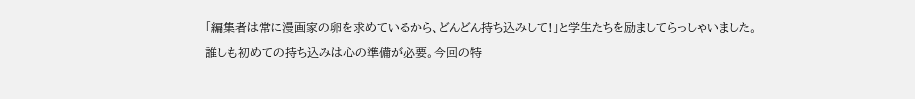「編集者は常に漫画家の卵を求めているから、どんどん持ち込みして!」と学生たちを励ましてらっしゃいました。
誰しも初めての持ち込みは心の準備が必要。今回の特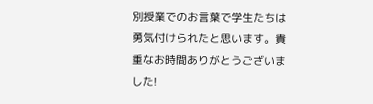別授業でのお言葉で学生たちは勇気付けられたと思います。貴重なお時間ありがとうございました!